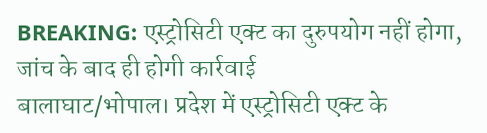BREAKING: एस्ट्रोसिटी एक्ट का दुरुपयोग नहीं होगा, जांच के बाद ही होगी कार्रवाई
बालाघाट/भोपाल। प्रदेश में एस्ट्रोसिटी एक्ट के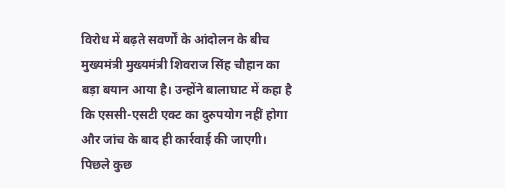विरोध में बढ़ते सवर्णों के आंदोलन के बीच मुख्यमंत्री मुख्यमंत्री शिवराज सिंह चौहान का बड़ा बयान आया है। उन्होंने बालाघाट में कहा है कि एससी-एसटी एक्ट का दुरुपयोग नहीं होगा और जांच के बाद ही कार्रवाई की जाएगी। पिछले कुछ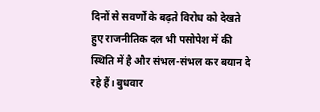दिनों से सवर्णों के बढ़ते विरोध को देखते हुए राजनीतिक दल भी पसोपेश में की स्थिति में है और संभल-संभल कर बयान दे रहे हैं। बुधवार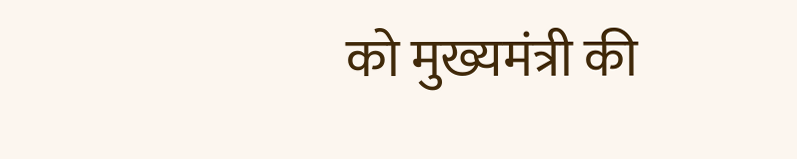को मुख्यमंत्री की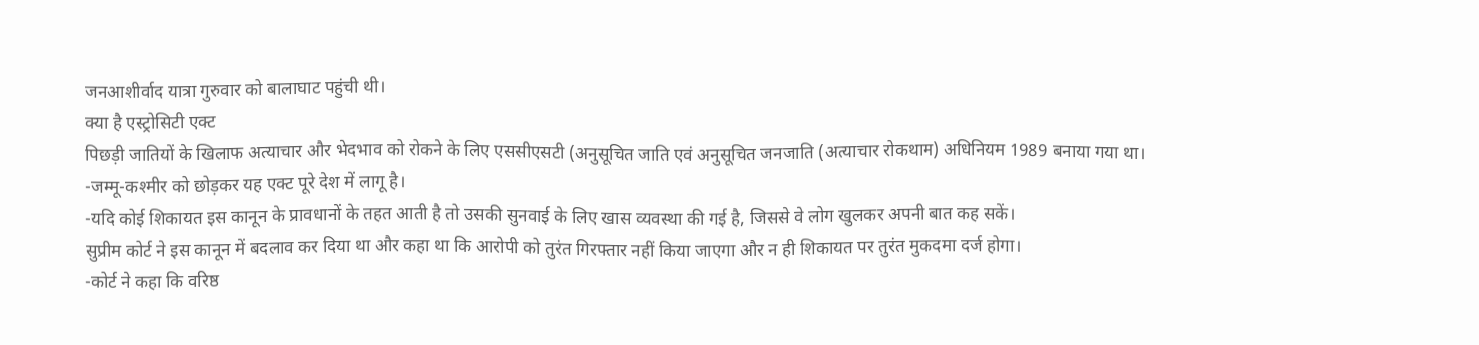जनआशीर्वाद यात्रा गुरुवार को बालाघाट पहुंची थी।
क्या है एस्ट्रोसिटी एक्ट
पिछड़ी जातियों के खिलाफ अत्याचार और भेदभाव को रोकने के लिए एससीएसटी (अनुसूचित जाति एवं अनुसूचित जनजाति (अत्याचार रोकथाम) अधिनियम 1989 बनाया गया था।
-जम्मू-कश्मीर को छोड़कर यह एक्ट पूरे देश में लागू है।
-यदि कोई शिकायत इस कानून के प्रावधानों के तहत आती है तो उसकी सुनवाई के लिए खास व्यवस्था की गई है, जिससे वे लोग खुलकर अपनी बात कह सकें।
सुप्रीम कोर्ट ने इस कानून में बदलाव कर दिया था और कहा था कि आरोपी को तुरंत गिरफ्तार नहीं किया जाएगा और न ही शिकायत पर तुरंत मुकदमा दर्ज होगा।
-कोर्ट ने कहा कि वरिष्ठ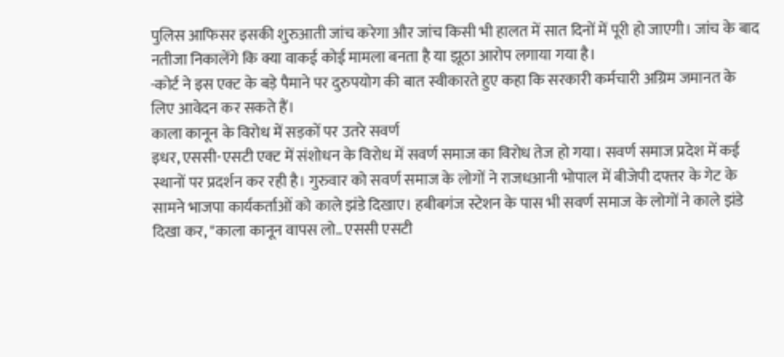पुलिस आफिसर इसकी शुरुआती जांच करेगा और जांच किसी भी हालत में सात दिनों में पूरी हो जाएगी। जांच के बाद नतीजा निकालेंगे कि क्या वाकई कोई मामला बनता है या झूठा आरोप लगाया गया है।
-कोर्ट ने इस एक्ट के बड़े पैमाने पर दुरुपयोग की बात स्वीकारते हुए कहा कि सरकारी कर्मचारी अग्रिम जमानत के लिए आवेदन कर सकते हैं।
काला कानून के विरोध में सड़कों पर उतरे सवर्ण
इधर, एससी-एसटी एक्ट में संशोधन के विरोध में सवर्ण समाज का विरोध तेज हो गया। सवर्ण समाज प्रदेश में कई स्थानों पर प्रदर्शन कर रही है। गुरुवार को सवर्ण समाज के लोगों ने राजधआनी भोपाल में बीजेपी दफ्तर के गेट के सामने भाजपा कार्यकर्ताओं को काले झंडे दिखाए। हबीबगंज स्टेशन के पास भी सवर्ण समाज के लोगों ने काले झंडे दिखा कर, "काला कानून वापस लो.. एससी एसटी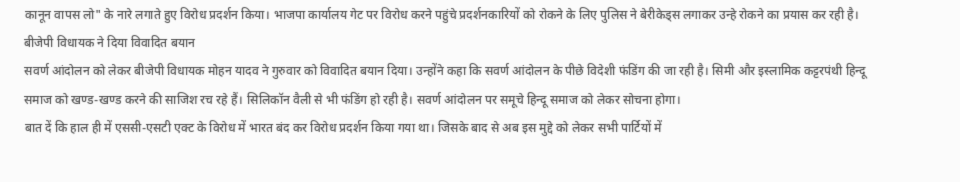कानून वापस लो" के नारे लगाते हुए विरोध प्रदर्शन किया। भाजपा कार्यालय गेट पर विरोध करने पहुंचे प्रदर्शनकारियों को रोकने के लिए पुलिस ने बेरीकेड्स लगाकर उन्हे रोकने का प्रयास कर रही है।
बीजेपी विधायक ने दिया विवादित बयान
सवर्ण आंदोलन को लेकर बीजेपी विधायक मोहन यादव ने गुरुवार को विवादित बयान दिया। उन्होंने कहा कि सवर्ण आंदोलन के पीछे विदेशी फंडिंग की जा रही है। सिमी और इस्लामिक कट्टरपंथी हिन्दू समाज को खण्ड-खण्ड करने की साजिश रच रहे हैं। सिलिकॉन वैली से भी फंडिंग हो रही है। सवर्ण आंदोलन पर समूचे हिन्दू समाज को लेकर सोचना होगा।
बात दें कि हाल ही में एससी-एसटी एक्ट के विरोध में भारत बंद कर विरोध प्रदर्शन किया गया था। जिसके बाद से अब इस मुद्दे को लेकर सभी पार्टियों में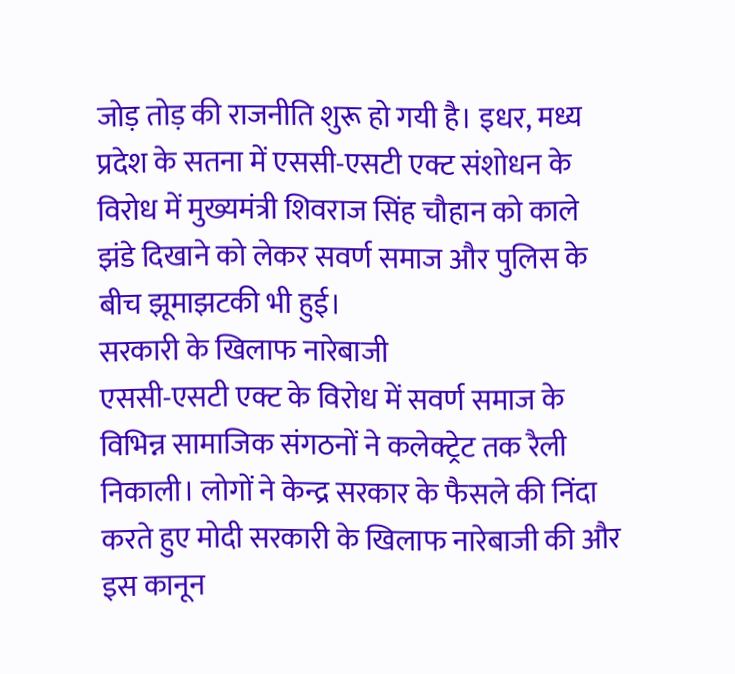जोड़ तोड़ की राजनीति शुरू हो गयी है। इधर, मध्य प्रदेश के सतना में एससी-एसटी एक्ट संशोधन के विरोध में मुख्यमंत्री शिवराज सिंह चौहान को काले झंडे दिखाने को लेकर सवर्ण समाज और पुलिस के बीच झूमाझटकी भी हुई।
सरकारी के खिलाफ नारेबाजी
एससी-एसटी एक्ट के विरोध में सवर्ण समाज के विभिन्न सामाजिक संगठनों ने कलेक्ट्रेट तक रैली निकाली। लोगों ने केन्द्र सरकार के फैसले की निंदा करते हुए मोदी सरकारी के खिलाफ नारेबाजी की और इस कानून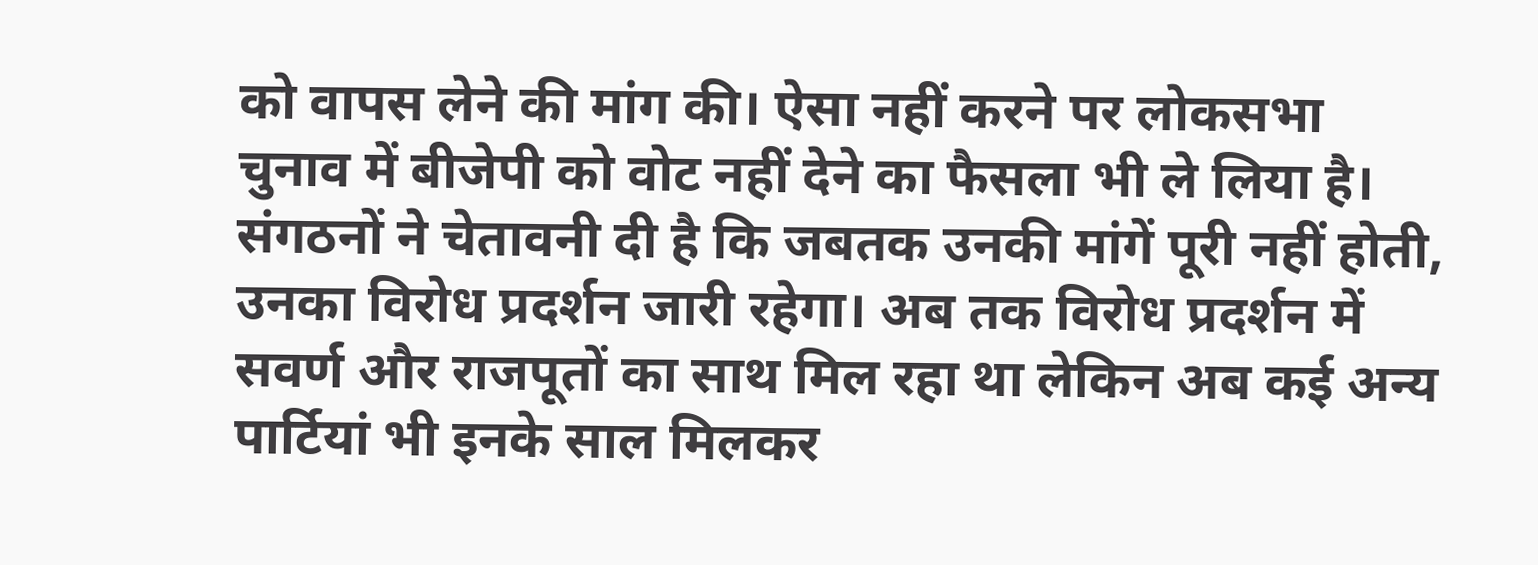को वापस लेने की मांग की। ऐसा नहीं करने पर लोकसभा चुनाव में बीजेपी को वोट नहीं देने का फैसला भी ले लिया है। संगठनों ने चेतावनी दी है कि जबतक उनकी मांगें पूरी नहीं होती, उनका विरोध प्रदर्शन जारी रहेगा। अब तक विरोध प्रदर्शन में सवर्ण और राजपूतों का साथ मिल रहा था लेकिन अब कई अन्य पार्टियां भी इनके साल मिलकर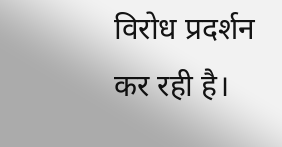विरोध प्रदर्शन कर रही है।